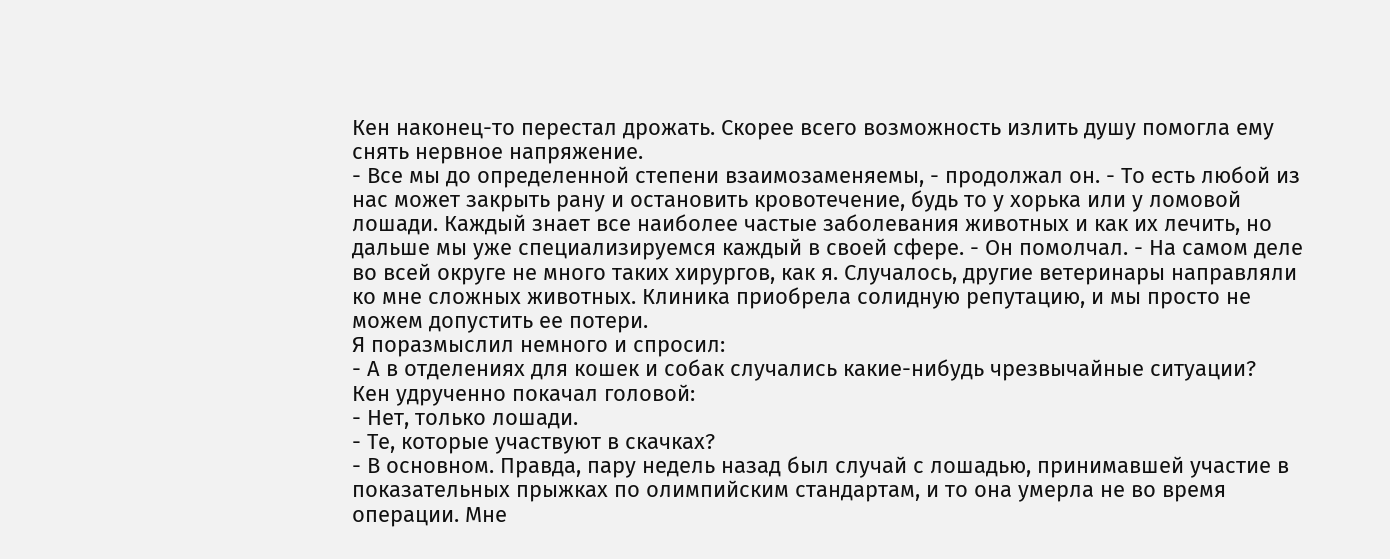Кен наконец-то перестал дрожать. Скорее всего возможность излить душу помогла ему снять нервное напряжение.
- Все мы до определенной степени взаимозаменяемы, - продолжал он. - То есть любой из нас может закрыть рану и остановить кровотечение, будь то у хорька или у ломовой лошади. Каждый знает все наиболее частые заболевания животных и как их лечить, но дальше мы уже специализируемся каждый в своей сфере. - Он помолчал. - На самом деле во всей округе не много таких хирургов, как я. Случалось, другие ветеринары направляли ко мне сложных животных. Клиника приобрела солидную репутацию, и мы просто не можем допустить ее потери.
Я поразмыслил немного и спросил:
- А в отделениях для кошек и собак случались какие-нибудь чрезвычайные ситуации?
Кен удрученно покачал головой:
- Нет, только лошади.
- Те, которые участвуют в скачках?
- В основном. Правда, пару недель назад был случай с лошадью, принимавшей участие в показательных прыжках по олимпийским стандартам, и то она умерла не во время операции. Мне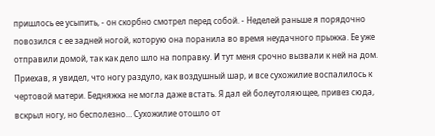пришлось ее усыпить, - он скорбно смотрел перед собой. - Неделей раньше я порядочно повозился с ее задней ногой, которую она поранила во время неудачного прыжка. Ее уже отправили домой, так как дело шло на поправку. И тут меня срочно вызвали к ней на дом. Приехав, я увидел, что ногу раздуло, как воздушный шар, и все сухожилие воспалилось к чертовой матери. Бедняжка не могла даже встать. Я дал ей болеутоляющее, привез сюда, вскрыл ногу, но бесполезно… Сухожилие отошло от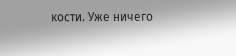кости. Уже ничего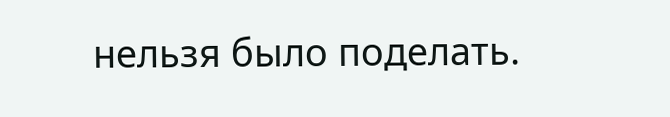нельзя было поделать.